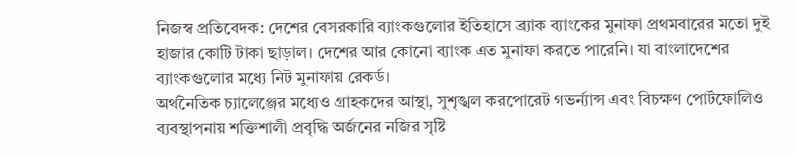নিজস্ব প্রতিবেদক: দেশের বেসরকারি ব্যাংকগুলোর ইতিহাসে ব্র্যাক ব্যাংকের মুনাফা প্রথমবারের মতো দুই হাজার কোটি টাকা ছাড়াল। দেশের আর কোনো ব্যাংক এত মুনাফা করতে পারেনি। যা বাংলাদেশের ব্যাংকগুলোর মধ্যে নিট মুনাফায় রেকর্ড।
অর্থনৈতিক চ্যালেঞ্জের মধ্যেও গ্রাহকদের আস্থা, সুশৃঙ্খল করপোরেট গভর্ন্যান্স এবং বিচক্ষণ পোর্টফোলিও ব্যবস্থাপনায় শক্তিশালী প্রবৃদ্ধি অর্জনের নজির সৃষ্টি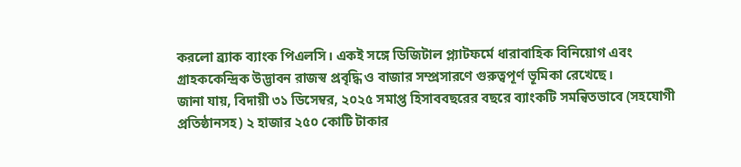করলো ব্র্যাক ব্যাংক পিএলসি। একই সঙ্গে ডিজিটাল প্ল্যাটফর্মে ধারাবাহিক বিনিয়োগ এবং গ্রাহককেন্দ্রিক উদ্ভাবন রাজস্ব প্রবৃদ্ধি ও বাজার সম্প্রসারণে গুরুত্বপূর্ণ ভূমিকা রেখেছে।
জানা যায়, বিদায়ী ৩১ ডিসেম্বর, ২০২৫ সমাপ্ত হিসাববছরের বছরে ব্যাংকটি সমন্বিতভাবে (সহযোগী প্রতিষ্ঠানসহ) ২ হাজার ২৫০ কোটি টাকার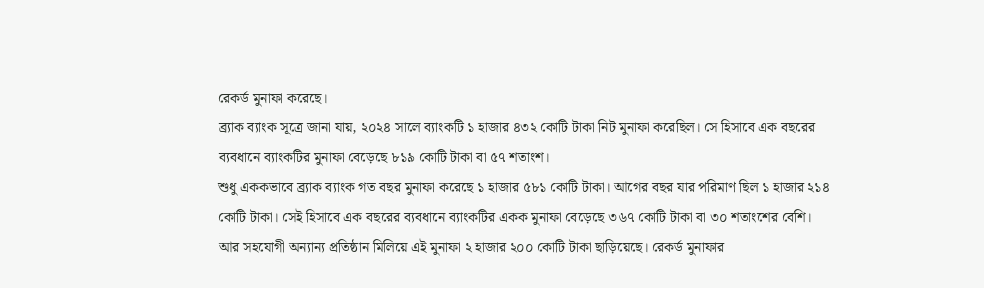রেকর্ড মুনাফা করেছে।
ব্র্যাক ব্যাংক সূত্রে জানা যায়, ২০২৪ সালে ব্যাংকটি ১ হাজার ৪৩২ কোটি টাকা নিট মুনাফা করেছিল। সে হিসাবে এক বছরের ব্যবধানে ব্যাংকটির মুনাফা বেড়েছে ৮১৯ কোটি টাকা বা ৫৭ শতাংশ।
শুধু এককভাবে ব্র্যাক ব্যাংক গত বছর মুনাফা করেছে ১ হাজার ৫৮১ কোটি টাকা। আগের বছর যার পরিমাণ ছিল ১ হাজার ২১৪ কোটি টাকা। সেই হিসাবে এক বছরের ব্যবধানে ব্যাংকটির একক মুনাফা বেড়েছে ৩৬৭ কোটি টাকা বা ৩০ শতাংশের বেশি।
আর সহযোগী অন্যান্য প্রতিষ্ঠান মিলিয়ে এই মুনাফা ২ হাজার ২০০ কোটি টাকা ছাড়িয়েছে। রেকর্ড মুনাফার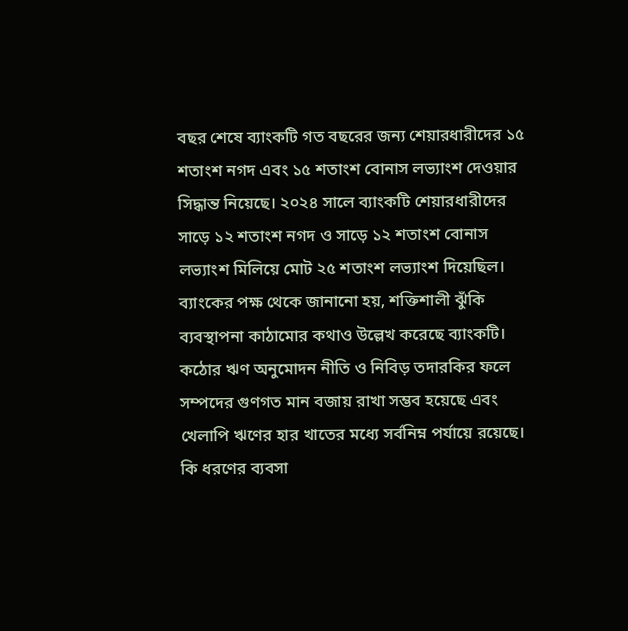বছর শেষে ব্যাংকটি গত বছরের জন্য শেয়ারধারীদের ১৫ শতাংশ নগদ এবং ১৫ শতাংশ বোনাস লভ্যাংশ দেওয়ার সিদ্ধান্ত নিয়েছে। ২০২৪ সালে ব্যাংকটি শেয়ারধারীদের সাড়ে ১২ শতাংশ নগদ ও সাড়ে ১২ শতাংশ বোনাস লভ্যাংশ মিলিয়ে মোট ২৫ শতাংশ লভ্যাংশ দিয়েছিল।
ব্যাংকের পক্ষ থেকে জানানো হয়, শক্তিশালী ঝুঁকি ব্যবস্থাপনা কাঠামোর কথাও উল্লেখ করেছে ব্যাংকটি। কঠোর ঋণ অনুমোদন নীতি ও নিবিড় তদারকির ফলে সম্পদের গুণগত মান বজায় রাখা সম্ভব হয়েছে এবং খেলাপি ঋণের হার খাতের মধ্যে সর্বনিম্ন পর্যায়ে রয়েছে।
কি ধরণের ব্যবসা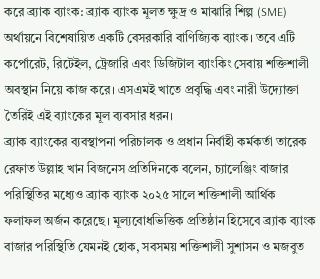করে ব্র্যাক ব্যাংক: ব্র্যাক ব্যাংক মূলত ক্ষুদ্র ও মাঝারি শিল্প (SME) অর্থায়নে বিশেষায়িত একটি বেসরকারি বাণিজ্যিক ব্যাংক। তবে এটি কর্পোরেট, রিটেইল, ট্রেজারি এবং ডিজিটাল ব্যাংকিং সেবায় শক্তিশালী অবস্থান নিয়ে কাজ করে। এসএমই খাতে প্রবৃদ্ধি এবং নারী উদ্যোক্তা তৈরিই এই ব্যাংকের মূল ব্যবসার ধরন।
ব্র্যাক ব্যাংকের ব্যবস্থাপনা পরিচালক ও প্রধান নির্বাহী কর্মকর্তা তারেক রেফাত উল্লাহ খান বিজনেস প্রতিদিনকে বলেন, চ্যালেঞ্জিং বাজার পরিস্থিতির মধ্যেও ব্র্যাক ব্যাংক ২০২৫ সালে শক্তিশালী আর্থিক ফলাফল অর্জন করেছে। মূল্যবোধভিত্তিক প্রতিষ্ঠান হিসেবে ব্র্যাক ব্যাংক বাজার পরিস্থিতি যেমনই হোক, সবসময় শক্তিশালী সুশাসন ও মজবুত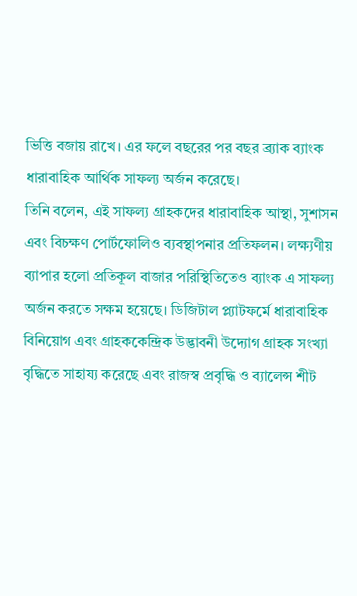ভিত্তি বজায় রাখে। এর ফলে বছরের পর বছর ব্র্যাক ব্যাংক ধারাবাহিক আর্থিক সাফল্য অর্জন করেছে।
তিনি বলেন, এই সাফল্য গ্রাহকদের ধারাবাহিক আস্থা, সুশাসন এবং বিচক্ষণ পোর্টফোলিও ব্যবস্থাপনার প্রতিফলন। লক্ষ্যণীয় ব্যাপার হলো প্রতিকূল বাজার পরিস্থিতিতেও ব্যাংক এ সাফল্য অর্জন করতে সক্ষম হয়েছে। ডিজিটাল প্ল্যাটফর্মে ধারাবাহিক বিনিয়োগ এবং গ্রাহককেন্দ্রিক উদ্ভাবনী উদ্যোগ গ্রাহক সংখ্যা বৃদ্ধিতে সাহায্য করেছে এবং রাজস্ব প্রবৃদ্ধি ও ব্যালেন্স শীট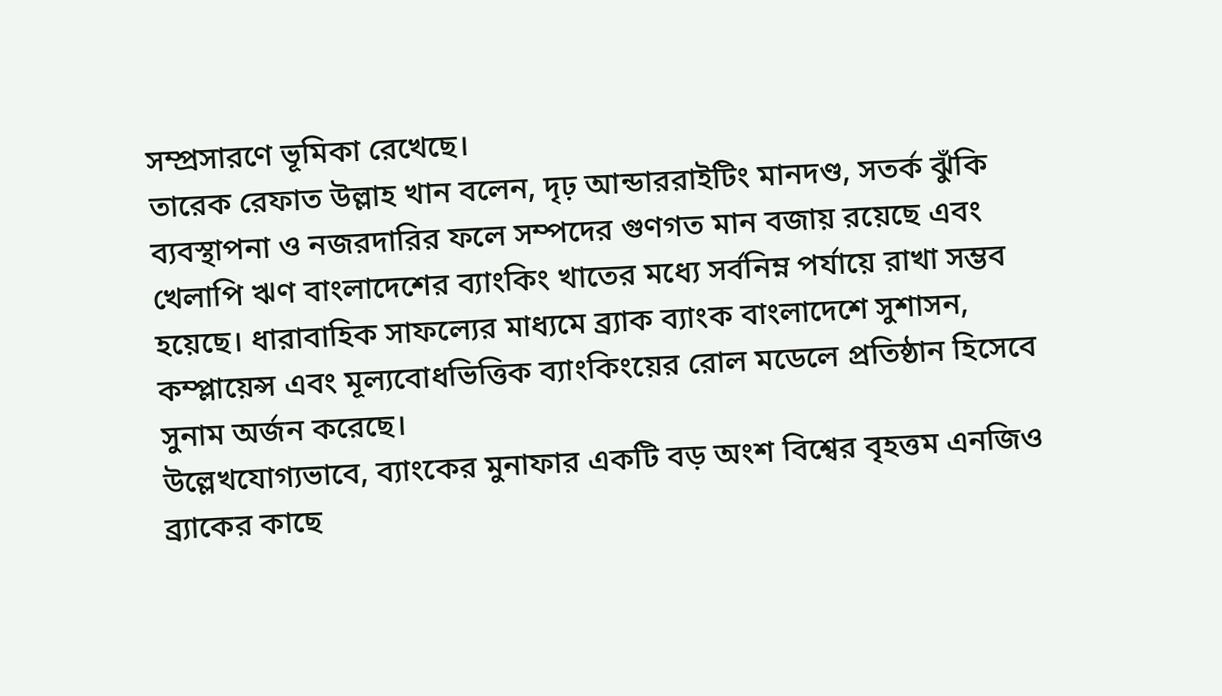সম্প্রসারণে ভূমিকা রেখেছে।
তারেক রেফাত উল্লাহ খান বলেন, দৃঢ় আন্ডাররাইটিং মানদণ্ড, সতর্ক ঝুঁকি ব্যবস্থাপনা ও নজরদারির ফলে সম্পদের গুণগত মান বজায় রয়েছে এবং খেলাপি ঋণ বাংলাদেশের ব্যাংকিং খাতের মধ্যে সর্বনিম্ন পর্যায়ে রাখা সম্ভব হয়েছে। ধারাবাহিক সাফল্যের মাধ্যমে ব্র্যাক ব্যাংক বাংলাদেশে সুশাসন, কম্প্লায়েন্স এবং মূল্যবোধভিত্তিক ব্যাংকিংয়ের রোল মডেলে প্রতিষ্ঠান হিসেবে সুনাম অর্জন করেছে।
উল্লেখযোগ্যভাবে, ব্যাংকের মুনাফার একটি বড় অংশ বিশ্বের বৃহত্তম এনজিও ব্র্যাকের কাছে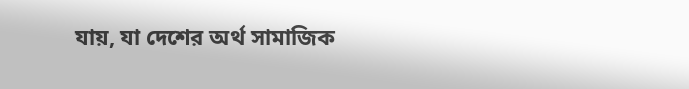যায়, যা দেশের অর্থ সামাজিক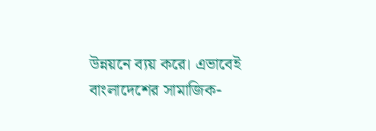উন্নয়নে ব্যয় করে। এভাবেই বাংলাদেশের সামাজিক-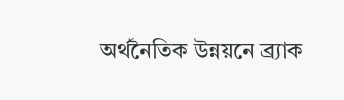অর্থনৈতিক উন্নয়নে ব্র্যাক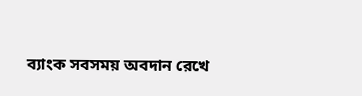ব্যাংক সবসময় অবদান রেখে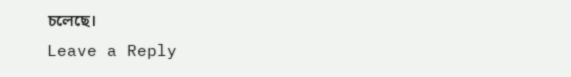চলেছে।
Leave a Reply